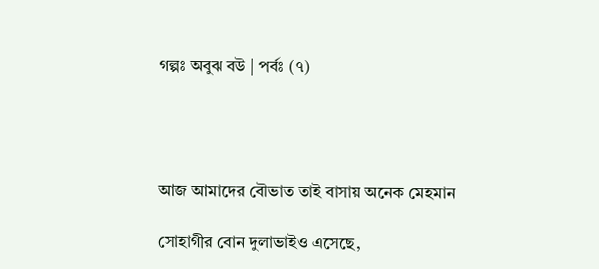গল্পঃ অবুঝ বউ | পর্বঃ (৭)




আজ আমাদের বৌভাত তাই বাসায় অনেক মেহমান

সোহাগীর বোন দুলাভাইও এসেছে,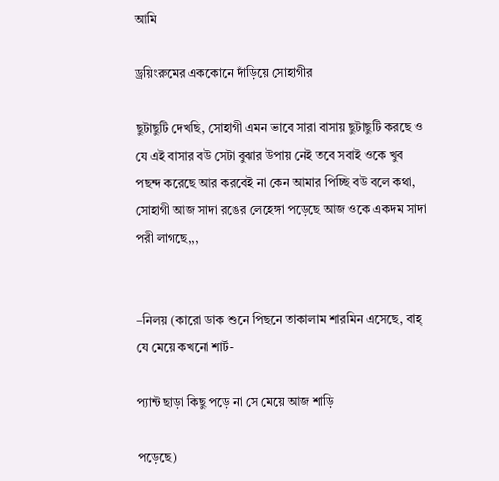আমি

ড্রয়িংরুমের এককোনে দাঁড়িয়ে সোহাগীর

ছুটাছুটি দেখছি, সোহাগী এমন ভাবে সারা বাসায় ছুটাছুটি করছে ও যে এই বাসার বউ সেটা বুঝার উপায় নেই তবে সবাই ওকে খুব পছন্দ করেছে আর করবেই না কেন আমার পিচ্ছি বউ বলে কথা, সোহাগী আজ সাদা রঙের লেহেঙ্গা পড়েছে আজ ওকে একদম সাদা পরী লাগছে,,,


–নিলয় (কারো ডাক শুনে পিছনে তাকালাম শারমিন এসেছে, বাহ্ যে মেয়ে কখনো শার্ট-

প্যান্ট ছাড়া কিছু পড়ে না সে মেয়ে আজ শাড়ি

পড়েছে)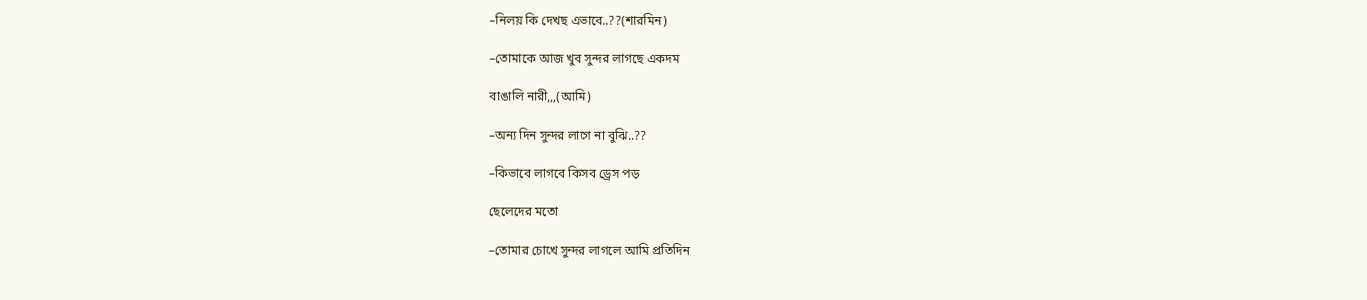–নিলয় কি দেখছ এভাবে..??(শারমিন)

–তোমাকে আজ খুব সুন্দর লাগছে একদম

বাঙালি নারী,,,(আমি)

–অন্য দিন সুন্দর লাগে না বুঝি..??

–কিভাবে লাগবে কিসব ড্রেস পড়

ছেলেদের মতো

–তোমার চোখে সুন্দর লাগলে আমি প্রতিদিন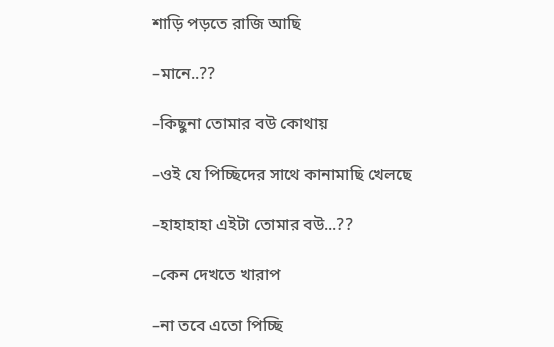শাড়ি পড়তে রাজি আছি

–মানে..??

–কিছুনা তোমার বউ কোথায়

–ওই যে পিচ্ছিদের সাথে কানামাছি খেলছে

–হাহাহাহা এইটা তোমার বউ...??

–কেন দেখতে খারাপ

–না তবে এতো পিচ্ছি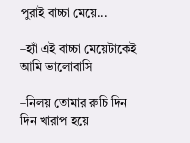পুরাই বাচ্চা মেয়ে...

–হ্যাঁ এই বাচ্চা মেয়েটাকেই আমি ভালোবাসি

–নিলয় তোমার রুচি দিন দিন খারাপ হয়ে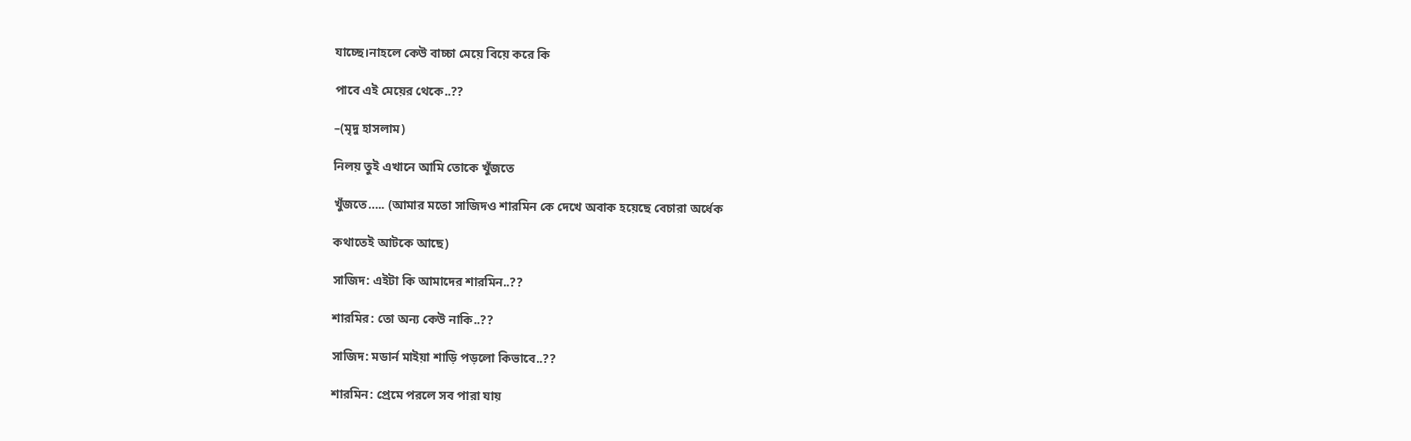যাচ্ছে।নাহলে কেউ বাচ্চা মেয়ে বিয়ে করে কি

পাবে এই মেয়ের থেকে..??

–(মৃদু হাসলাম)

নিলয় তুই এখানে আমি তোকে খুঁজতে

খুঁজতে….. (আমার মতো সাজিদও শারমিন কে দেখে অবাক হয়েছে বেচারা অর্ধেক

কথাতেই আটকে আছে)

সাজিদ: এইটা কি আমাদের শারমিন..??

শারমির: তো অন্য কেউ নাকি..??

সাজিদ: মডার্ন মাইয়া শাড়ি পড়লো কিভাবে..??

শারমিন: প্রেমে পরলে সব পারা যায়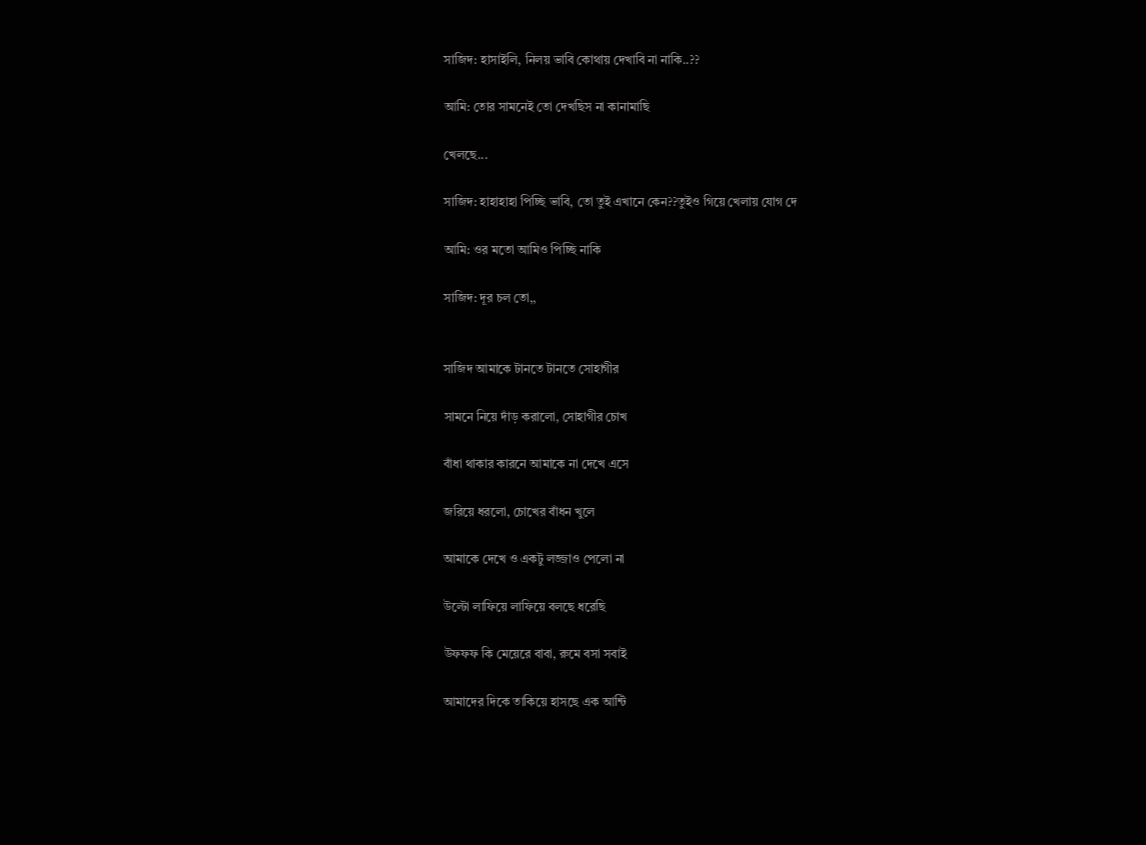সাজিদ: হাসাইলি, নিলয় ভাবি কোথায় দেখাবি না নাকি..??

আমি: তোর সামনেই তো দেখছিস না কানামাছি

খেলছে...

সাজিদ: হাহাহাহা পিচ্ছি ভাবি, তো তুই এখানে কেন??তুইও গিয়ে খেলায় যোগ দে

আমি: ওর মতো আমিও পিচ্ছি নাকি

সাজিদ: দূর চল তো,,


সাজিদ আমাকে টানতে টানতে সোহাগীর

সামনে নিয়ে দাঁড় করালো, সোহাগীর চোখ

বাঁধা থাকার কারনে আমাকে না দেখে এসে

জরিয়ে ধরলো, চোখের বাঁধন খুলে

আমাকে দেখে ও একটু লজ্জাও পেলো না

উল্টো লাফিয়ে লাফিয়ে বলছে ধরেছি

উফফফ কি মেয়েরে বাবা, রুমে বসা সবাই

আমাদের দিকে তাকিয়ে হাসছে এক আন্টি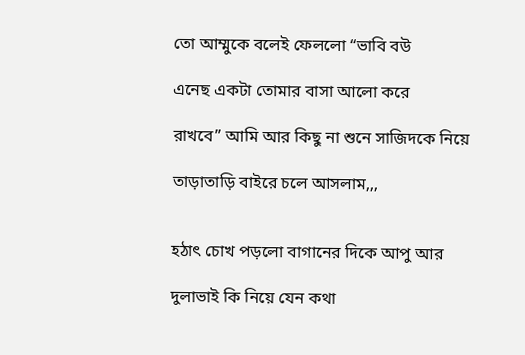তো আম্মুকে বলেই ফেললো “ভাবি বউ

এনেছ একটা তোমার বাসা আলো করে

রাখবে” আমি আর কিছু না শুনে সাজিদকে নিয়ে

তাড়াতাড়ি বাইরে চলে আসলাম,,,


হঠাৎ চোখ পড়লো বাগানের দিকে আপু আর

দুলাভাই কি নিয়ে যেন কথা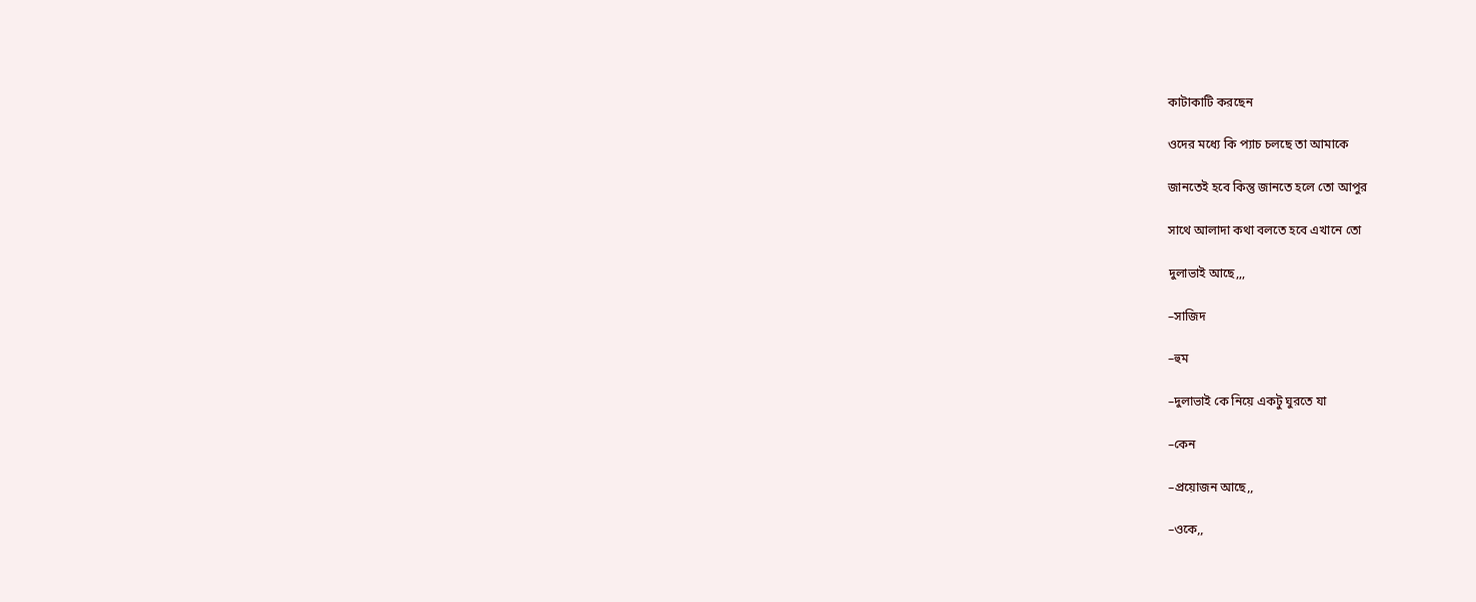কাটাকাটি করছেন

ওদের মধ্যে কি প্যাচ চলছে তা আমাকে

জানতেই হবে কিন্তু জানতে হলে তো আপুর

সাথে আলাদা কথা বলতে হবে এখানে তো

দুলাভাই আছে,,,

–সাজিদ

–হুম

–দুলাভাই কে নিয়ে একটু ঘুরতে যা

–কেন

–প্রয়োজন আছে,,

–ওকে,,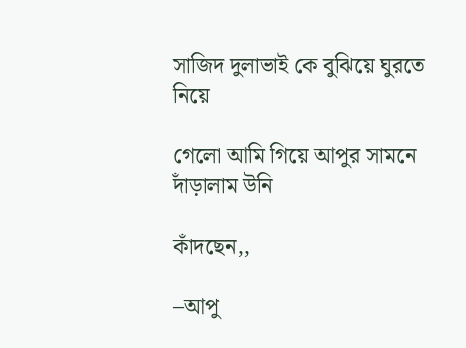সাজিদ দুলাভাই কে বুঝিয়ে ঘুরতে নিয়ে

গেলো আমি গিয়ে আপুর সামনে দাঁড়ালাম উনি

কাঁদছেন,,

–আপু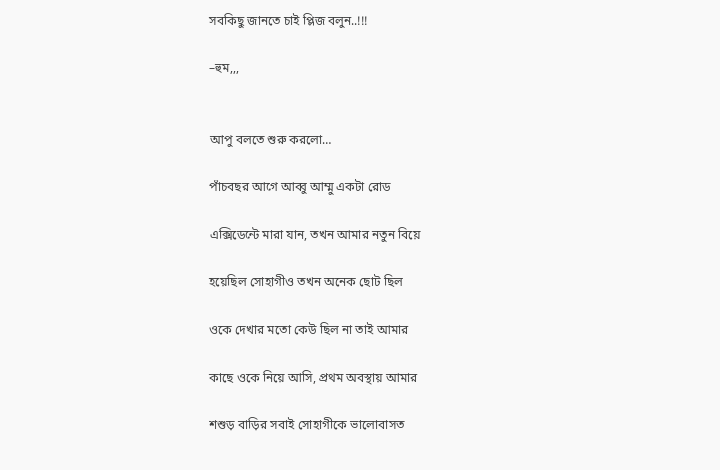সবকিছু জানতে চাই প্লিজ বলুন..!!!

–হুম,,,


আপু বলতে শুরু করলো…

পাঁচবছর আগে আব্বু আম্মু একটা রোড

এক্সিডেন্টে মারা যান, তখন আমার নতুন বিয়ে

হয়েছিল সোহাগীও তখন অনেক ছোট ছিল

ওকে দেখার মতো কেউ ছিল না তাই আমার

কাছে ওকে নিয়ে আসি, প্রথম অবস্থায় আমার

শশুড় বাড়ির সবাই সোহাগীকে ভালোবাসত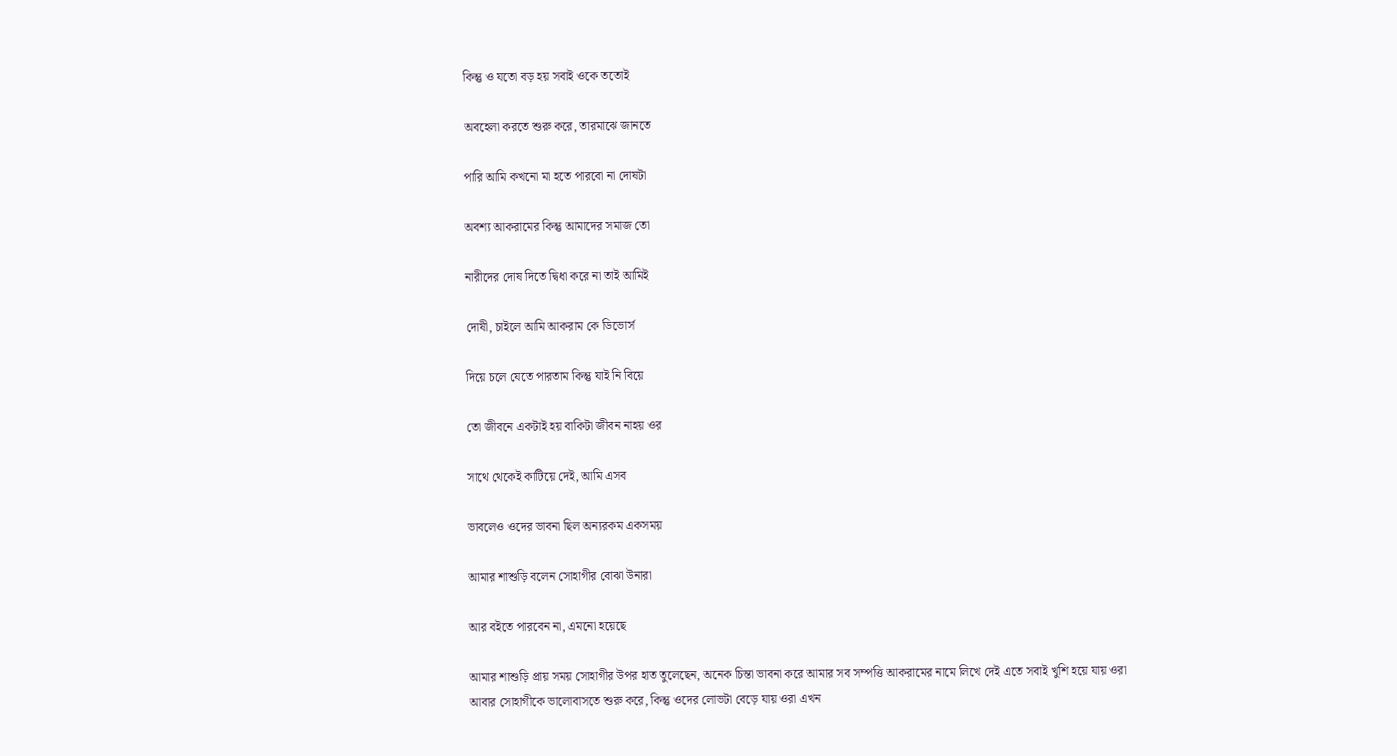কিন্তু ও যতো বড় হয় সবাই ওকে ততোই

অবহেলা করতে শুরু করে, তারমাঝে জানতে

পারি আমি কখনো মা হতে পারবো না দোষটা

অবশ্য আকরামের কিন্তু আমাদের সমাজ তো

নারীদের দোষ দিতে দ্বিধা করে না তাই আমিই

দোষী, চাইলে আমি আকরাম কে ডিভোর্স

দিয়ে চলে যেতে পারতাম কিন্তু যাই নি বিয়ে

তো জীবনে একটাই হয় বাকিটা জীবন নাহয় ওর

সাথে থেকেই কাটিয়ে দেই, আমি এসব

ভাবলেও ওদের ভাবনা ছিল অন্যরকম একসময়

আমার শাশুড়ি বলেন সোহাগীর বোঝা উনারা

আর বইতে পারবেন না, এমনো হয়েছে

আমার শাশুড়ি প্রায় সময় সোহাগীর উপর হাত তুলেছেন, অনেক চিন্তা ভাবনা করে আমার সব সম্পত্তি আকরামের নামে লিখে দেই এতে সবাই খুশি হয়ে যায় ওরা আবার সোহাগীকে ভালোবাসতে শুরু করে, কিন্তু ওদের লোভটা বেড়ে যায় ওরা এখন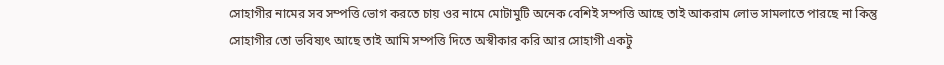সোহাগীর নামের সব সম্পত্তি ভোগ করতে চায় ওর নামে মোটামুটি অনেক বেশিই সম্পত্তি আছে তাই আকরাম লোভ সামলাতে পারছে না কিন্তু সোহাগীর তো ভবিষ্যৎ আছে তাই আমি সম্পত্তি দিতে অস্বীকার করি আর সোহাগী একটু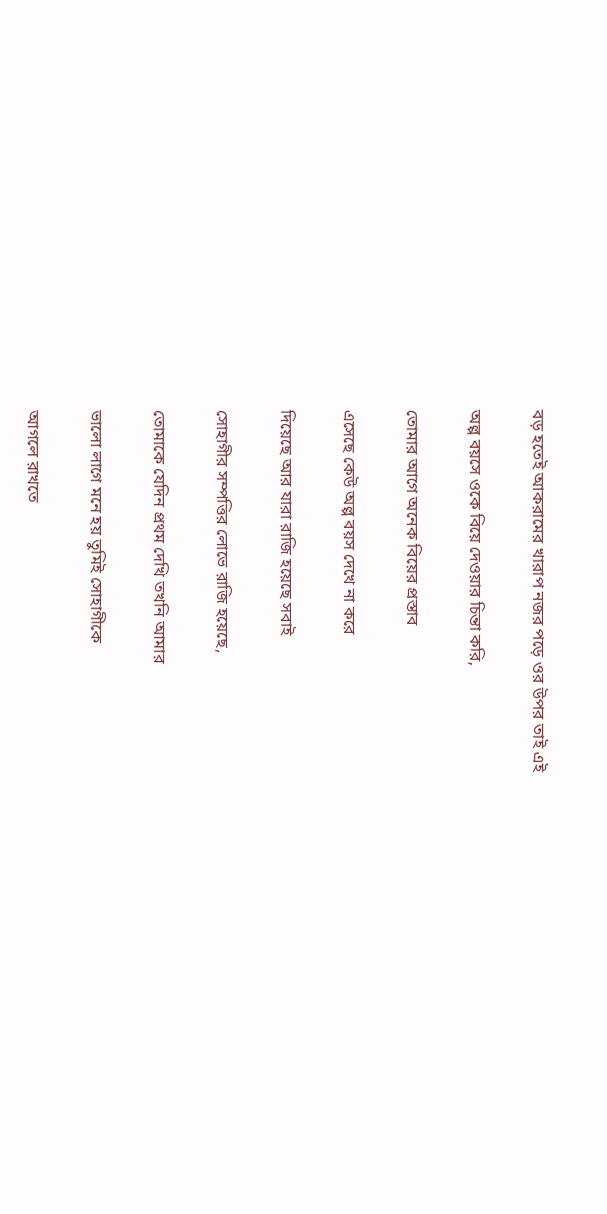বড় হতেই আকরামের খারাপ নজর পড়ে ওর উপর তাই এই

অল্প বয়সে ওকে বিয়ে দেওয়ার চিন্তা করি,

তোমার আগে অনেক বিয়ের প্রস্তাব

এসেছে কেউ অল্প বয়স দেখে না করে

দিয়েছে আর যারা রাজি হয়েছে সবাই

সোহাগীর সম্পত্তির লোভে রাজি হয়েছে,

তোমাকে যেদিন প্রথম দেখি তখনি আমার

ভালো লাগে মনে হয় তুমিই সোহাগীকে

আগলে রাখতে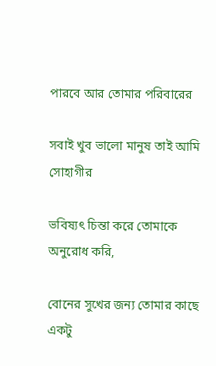পারবে আর তোমার পরিবারের

সবাই খুব ভালো মানুষ তাই আমি সোহাগীর

ভবিষ্যৎ চিন্তা করে তোমাকে অনুরোধ করি,

বোনের সুখের জন্য তোমার কাছে একটু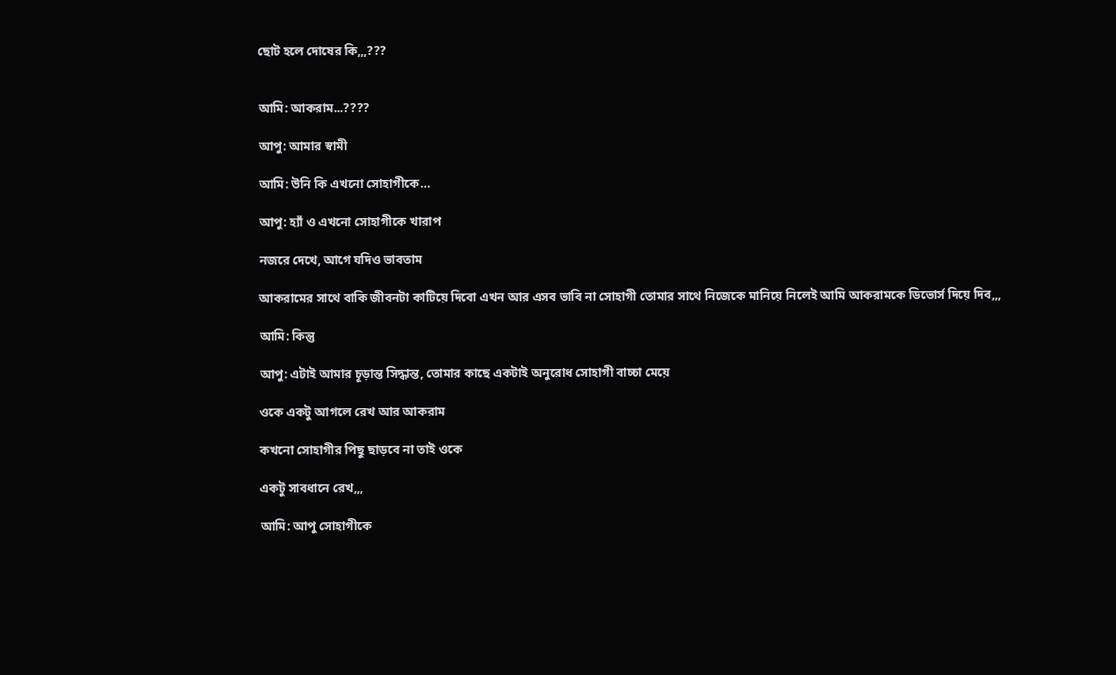ছোট হলে দোষের কি,,,???


আমি: আকরাম...????

আপু: আমার স্বামী

আমি: উনি কি এখনো সোহাগীকে…

আপু: হ্যাঁ ও এখনো সোহাগীকে খারাপ

নজরে দেখে, আগে যদিও ভাবতাম

আকরামের সাথে বাকি জীবনটা কাটিয়ে দিবো এখন আর এসব ভাবি না সোহাগী তোমার সাথে নিজেকে মানিয়ে নিলেই আমি আকরামকে ডিভোর্স দিয়ে দিব,,,

আমি: কিন্তু

আপু: এটাই আমার চূড়ান্ত সিদ্ধান্ত, তোমার কাছে একটাই অনুরোধ সোহাগী বাচ্চা মেয়ে

ওকে একটু আগলে রেখ আর আকরাম

কখনো সোহাগীর পিছু ছাড়বে না তাই ওকে

একটু সাবধানে রেখ,,,

আমি: আপু সোহাগীকে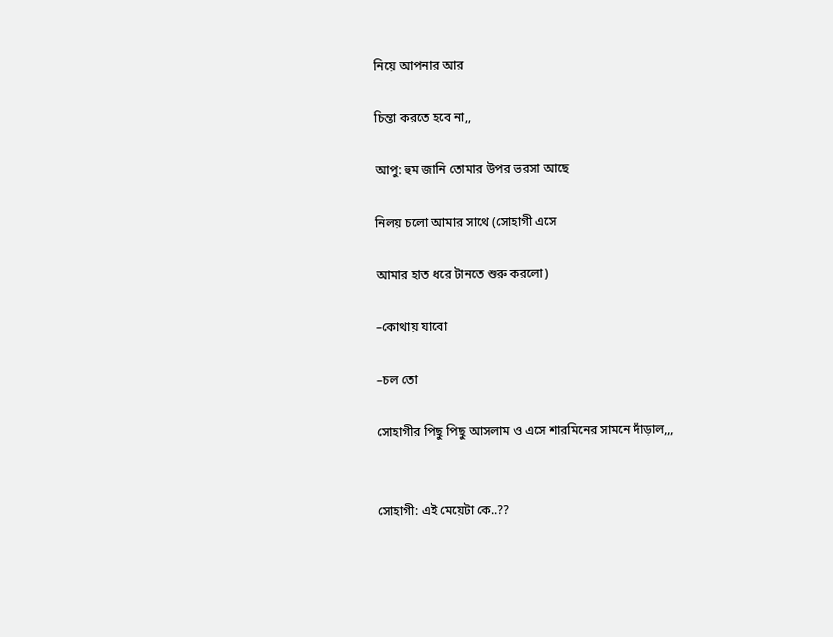নিয়ে আপনার আর

চিন্তা করতে হবে না,,

আপু: হুম জানি তোমার উপর ভরসা আছে

নিলয় চলো আমার সাথে (সোহাগী এসে

আমার হাত ধরে টানতে শুরু করলো)

–কোথায় যাবো

–চল তো

সোহাগীর পিছু পিছু আসলাম ও এসে শারমিনের সামনে দাঁড়াল,,,


সোহাগী: এই মেয়েটা কে..??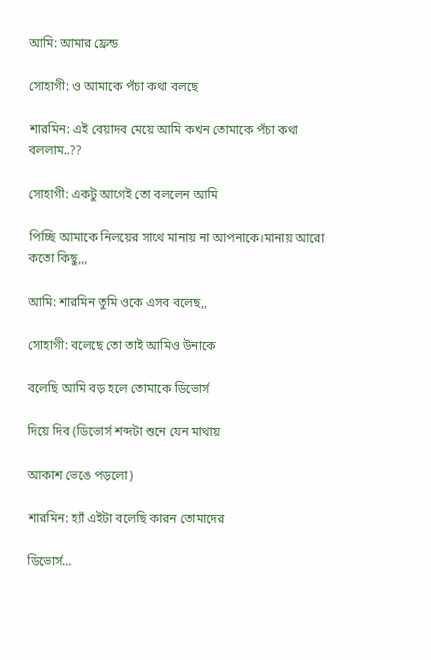আমি: আমার ফ্রেন্ড

সোহাগী: ও আমাকে পঁচা কথা বলছে

শারমিন: এই বেয়াদব মেয়ে আমি কখন তোমাকে পঁচা কথা বললাম..??

সোহাগী: একটু আগেই তো বললেন আমি

পিচ্ছি আমাকে নিলয়ের সাথে মানায় না আপনাকে।মানায় আরো কতো কিছু,,,

আমি: শারমিন তুমি ওকে এসব বলেছ,,

সোহাগী: বলেছে তো তাই আমিও উনাকে

বলেছি আমি বড় হলে তোমাকে ডিভোর্স

দিয়ে দিব (ডিভোর্স শব্দটা শুনে যেন মাথায়

আকাশ ভেঙে পড়লো)

শারমিন: হ্যাঁ এইটা বলেছি কারন তোমাদের

ডিভোর্স…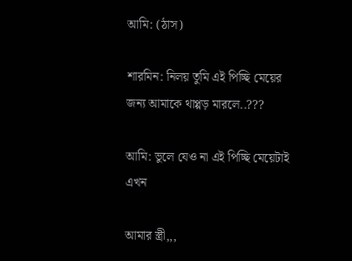আমি: (ঠাস)

শারমিন: নিলয় তুমি এই পিচ্ছি মেয়ের জন্য আমাকে থাপ্পড় মারলে..???

আমি: ভুলে যেও না এই পিচ্ছি মেয়েটাই এখন

আমার স্ত্রী,,,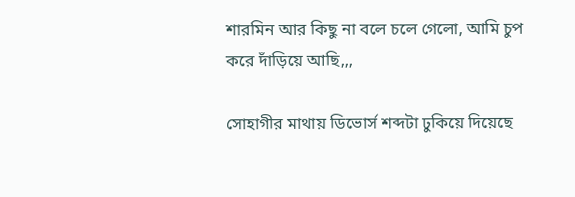শারমিন আর কিছু না বলে চলে গেলো, আমি চুপ করে দাঁড়িয়ে আছি,,,

সোহাগীর মাথায় ডিভোর্স শব্দটা ঢুকিয়ে দিয়েছে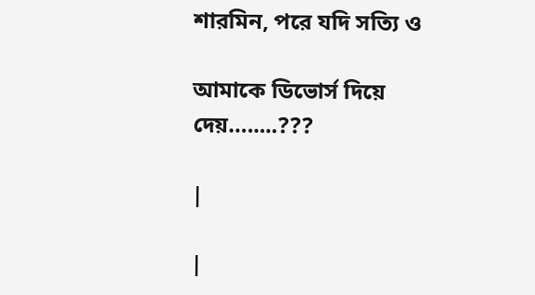শারমিন, পরে যদি সত্যি ও

আমাকে ডিভোর্স দিয়ে দেয়….....???

|

|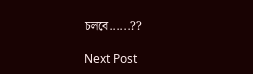চলবে......??

Next Post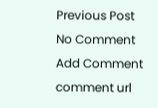Previous Post
No Comment
Add Comment
comment url